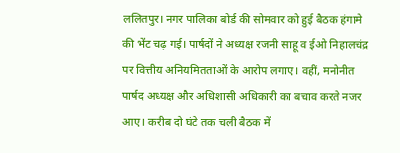ललितपुर। नगर पालिका बोर्ड की सोमवार को हुई बैठक हंगामे की भेंट चढ़ गई। पार्षदों ने अध्यक्ष रजनी साहू व ईओ निहालचंद्र पर वित्तीय अनियमितताओं के आरोप लगाए। वहीं, मनोनीत पार्षद अध्यक्ष और अधिशासी अधिकारी का बचाव करते नजर आए। करीब दो घंटे तक चली बैठक में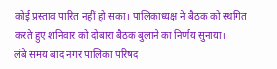कोई प्रस्ताव पारित नहीं हो सका। पालिकाध्यक्ष ने बैठक को स्थगित करते हुए शनिवार को दोबारा बैठक बुलाने का निर्णय सुनाया।
लंबे समय बाद नगर पालिका परिषद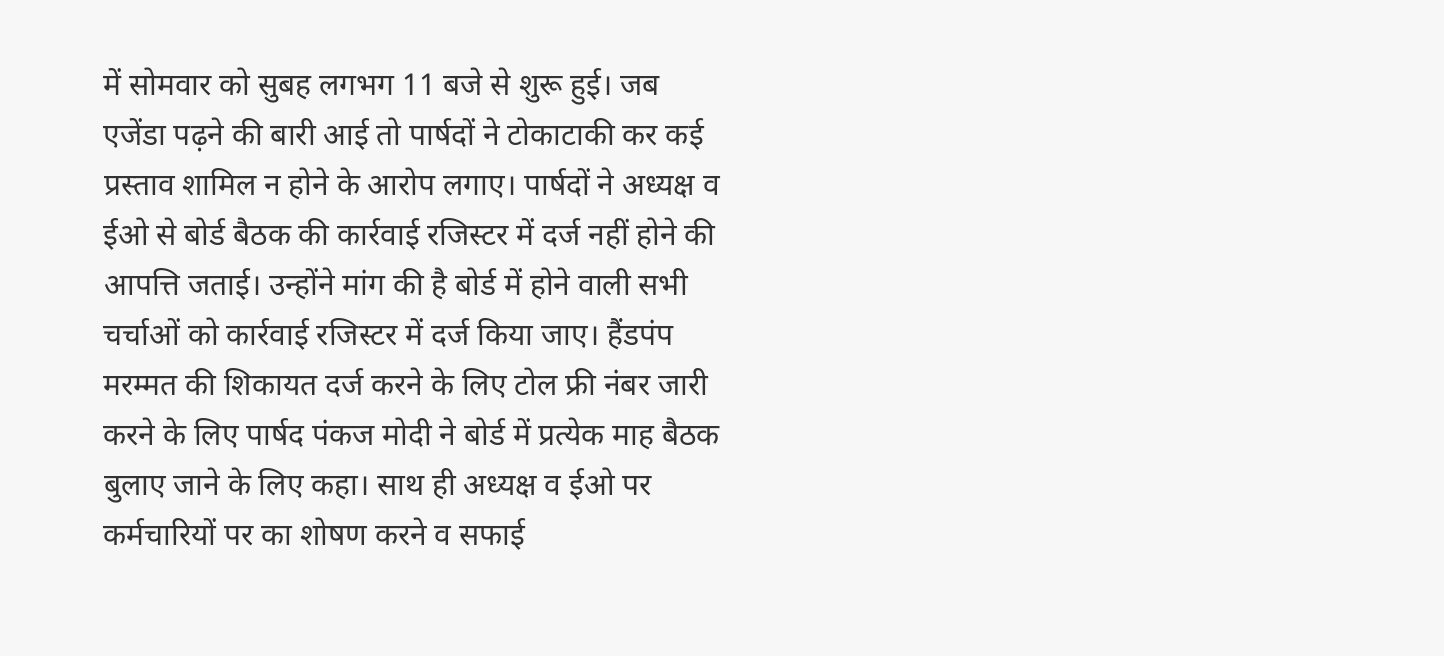में सोमवार को सुबह लगभग 11 बजे से शुरू हुई। जब एजेंडा पढ़ने की बारी आई तो पार्षदों ने टोकाटाकी कर कई प्रस्ताव शामिल न होने के आरोप लगाए। पार्षदों ने अध्यक्ष व ईओ से बोर्ड बैठक की कार्रवाई रजिस्टर में दर्ज नहीं होने की आपत्ति जताई। उन्होंने मांग की है बोर्ड में होने वाली सभी चर्चाओं को कार्रवाई रजिस्टर में दर्ज किया जाए। हैंडपंप मरम्मत की शिकायत दर्ज करने के लिए टोल फ्री नंबर जारी करने के लिए पार्षद पंकज मोदी ने बोर्ड में प्रत्येक माह बैठक बुलाए जाने के लिए कहा। साथ ही अध्यक्ष व ईओ पर कर्मचारियों पर का शोषण करने व सफाई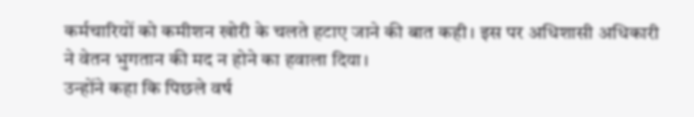कर्मचारियों को कमीशन खोरी के चलते हटाए जाने की बात कही। इस पर अधिशासी अधिकारी ने वेतन भुगतान की मद न होने का हवाला दिया।
उन्होंने कहा कि पिछले वर्ष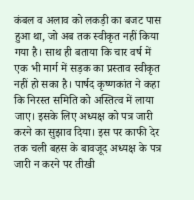कंबल व अलाव को लकड़ी का बजट पास हुआ था, जो अब तक स्वीकृत नहीं किया गया है। साथ ही बताया कि चार वर्ष में एक भी मार्ग में सड़क का प्रस्ताव स्वीकृत नहीं हो सका है। पार्षद कृष्णकांत ने कहा कि निरस्त समिति को अस्तित्व में लाया जाए। इसके लिए अध्यक्ष को पत्र जारी करने का सुझाव दिया। इस पर काफी देर तक चली बहस के बावजूद अध्यक्ष के पत्र जारी न करने पर तीखी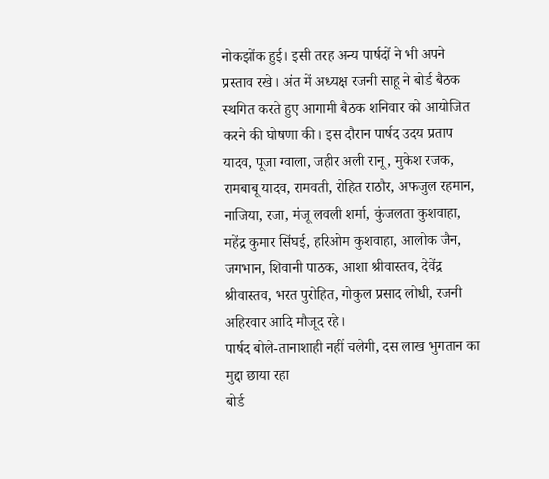नोकझोंक हुई। इसी तरह अन्य पार्षदों ने भी अपने प्रस्ताव रखे। अंत में अध्यक्ष रजनी साहू ने बोर्ड बैठक स्थगित करते हुए आगामी बैठक शनिवार को आयोजित करने की घोषणा की। इस दौरान पार्षद उदय प्रताप यादव, पूजा ग्वाला, जहीर अली रानू, मुकेश रजक, रामबाबू यादव, रामवती, रोहित राठौर, अफजुल रहमान, नाजिया, रजा, मंजू लवली शर्मा, कुंजलता कुशवाहा, महेंद्र कुमार सिंघई, हरिओम कुशवाहा, आलोक जैन, जगभान, शिवानी पाठक, आशा श्रीवास्तव, देवेंद्र श्रीवास्तव, भरत पुरोहित, गोकुल प्रसाद लोधी, रजनी अहिरवार आदि मौजूद रहे।
पार्षद बोले-तानाशाही नहीं चलेगी, दस लाख भुगतान का मुद्दा छाया रहा
बोर्ड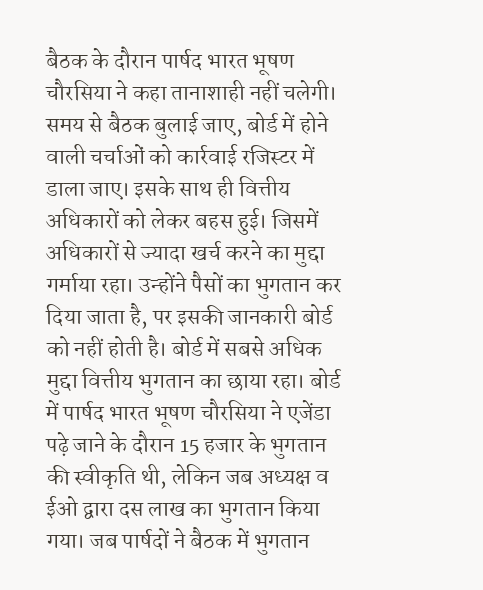बैठक के दौरान पार्षद भारत भूषण चौरसिया ने कहा तानाशाही नहीं चलेगी। समय से बैठक बुलाई जाए, बोर्ड में होने वाली चर्चाओं को कार्रवाई रजिस्टर में डाला जाए। इसके साथ ही वित्तीय अधिकारों को लेकर बहस हुई। जिसमें अधिकारों से ज्यादा खर्च करने का मुद्दा गर्माया रहा। उन्होंने पैसों का भुगतान कर दिया जाता है, पर इसकी जानकारी बोर्ड को नहीं होती है। बोर्ड में सबसे अधिक मुद्दा वित्तीय भुगतान का छाया रहा। बोर्ड में पार्षद भारत भूषण चौरसिया ने एजेंडा पढ़े जाने के दौरान 15 हजार के भुगतान की स्वीकृति थी, लेकिन जब अध्यक्ष व ईओ द्वारा दस लाख का भुगतान किया गया। जब पार्षदों ने बैठक में भुगतान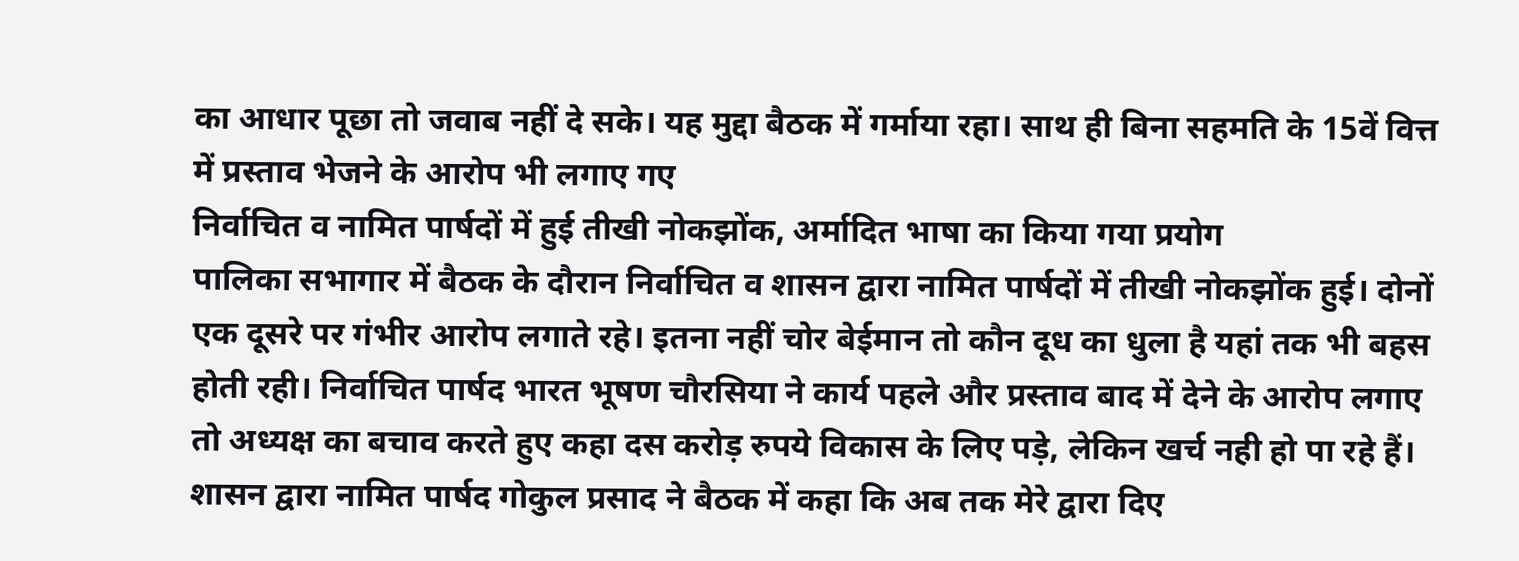का आधार पूछा तो जवाब नहीं दे सके। यह मुद्दा बैठक में गर्माया रहा। साथ ही बिना सहमति के 15वें वित्त में प्रस्ताव भेजने के आरोप भी लगाए गए
निर्वाचित व नामित पार्षदों में हुई तीखी नोकझोंक, अर्मादित भाषा का किया गया प्रयोग
पालिका सभागार में बैठक के दौरान निर्वाचित व शासन द्वारा नामित पार्षदों में तीखी नोकझोंक हुई। दोनों एक दूसरे पर गंभीर आरोप लगाते रहे। इतना नहीं चोर बेईमान तो कौन दूध का धुला है यहां तक भी बहस होती रही। निर्वाचित पार्षद भारत भूषण चौरसिया ने कार्य पहले और प्रस्ताव बाद में देने के आरोप लगाए तो अध्यक्ष का बचाव करते हुए कहा दस करोड़ रुपये विकास के लिए पड़े, लेकिन खर्च नही हो पा रहे हैं। शासन द्वारा नामित पार्षद गोकुल प्रसाद ने बैठक में कहा कि अब तक मेरे द्वारा दिए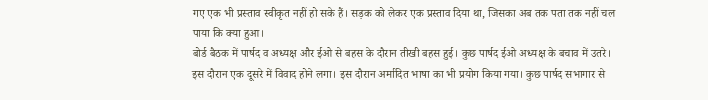गए एक भी प्रस्ताव स्वीकृत नहीं हो सके हैं। सड़क को लेकर एक प्रस्ताव दिया था, जिसका अब तक पता तक नहीं चल पाया कि क्या हुआ।
बोर्ड बैठक में पार्षद व अध्यक्ष और ईओ से बहस के दौरान तीखी बहस हुई। कुछ पार्षद ईओ अध्यक्ष के बचाव में उतरे। इस दौरान एक दूसरे में विवाद होने लगा। इस दौरान अर्मादित भाषा का भी प्रयोग किया गया। कुछ पार्षद सभागार से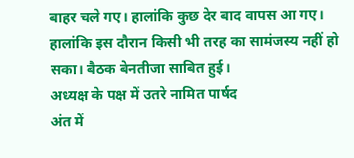बाहर चले गए। हालांकि कुछ देर बाद वापस आ गए। हालांकि इस दौरान किसी भी तरह का सामंजस्य नहीं हो सका। बैठक बेनतीजा साबित हुई।
अध्यक्ष के पक्ष में उतरे नामित पार्षद
अंत में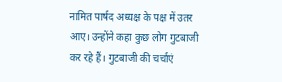नामित पार्षद अध्यक्ष के पक्ष में उतर आए। उन्होंने कहा कुछ लोग गुटबाजी कर रहे हैं। गुटबाजी की चर्चाएं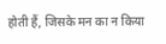होती हैं, जिसके मन का न किया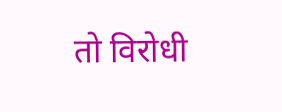तो विरोधी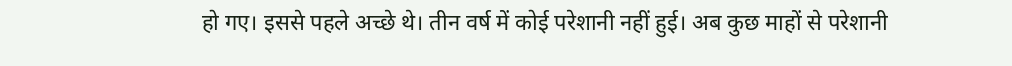हो गए। इससे पहले अच्छे थे। तीन वर्ष में कोई परेशानी नहीं हुई। अब कुछ माहों से परेशानी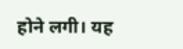होने लगी। यह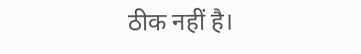ठीक नहीं है।